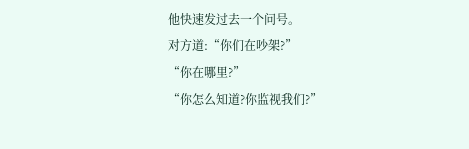他快速发过去一个问号。
对方道:“你们在吵架?”
“你在哪里?”
“你怎么知道?你监视我们?”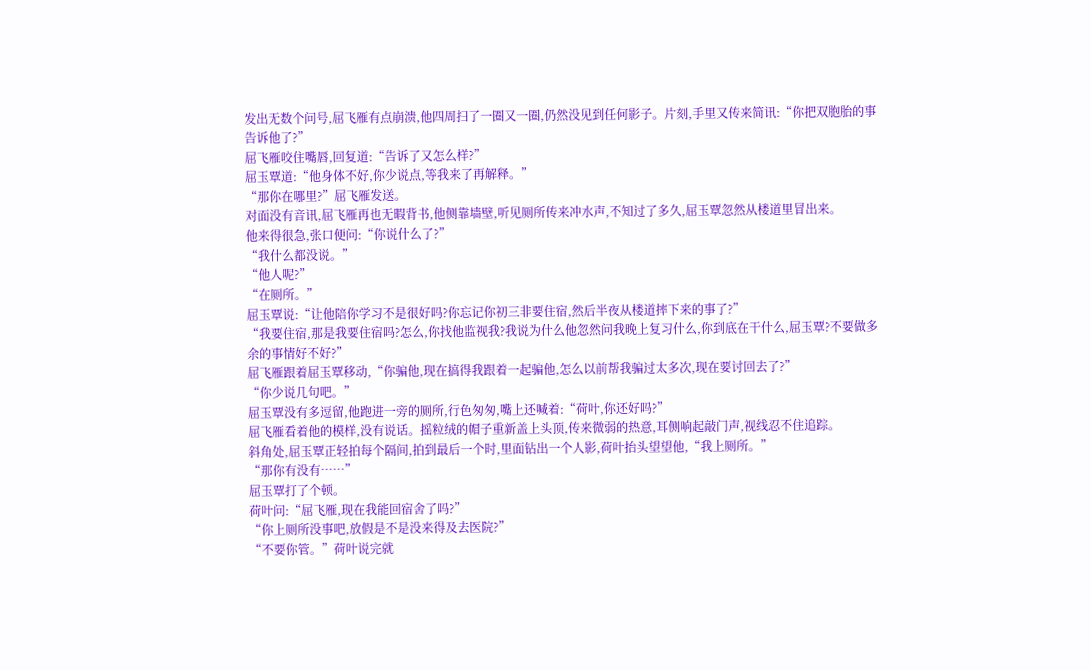发出无数个问号,屈飞雁有点崩溃,他四周扫了一圈又一圈,仍然没见到任何影子。片刻,手里又传来简讯:“你把双胞胎的事告诉他了?”
屈飞雁咬住嘴唇,回复道:“告诉了又怎么样?”
屈玉覃道:“他身体不好,你少说点,等我来了再解释。”
“那你在哪里?”屈飞雁发送。
对面没有音讯,屈飞雁再也无暇背书,他侧靠墙壁,听见厕所传来冲水声,不知过了多久,屈玉覃忽然从楼道里冒出来。
他来得很急,张口便问:“你说什么了?”
“我什么都没说。”
“他人呢?”
“在厕所。”
屈玉覃说:“让他陪你学习不是很好吗?你忘记你初三非要住宿,然后半夜从楼道摔下来的事了?”
“我要住宿,那是我要住宿吗?怎么,你找他监视我?我说为什么他忽然问我晚上复习什么,你到底在干什么,屈玉覃?不要做多余的事情好不好?”
屈飞雁跟着屈玉覃移动,“你骗他,现在搞得我跟着一起骗他,怎么以前帮我骗过太多次,现在要讨回去了?”
“你少说几句吧。”
屈玉覃没有多逗留,他跑进一旁的厕所,行色匆匆,嘴上还喊着:“荷叶,你还好吗?”
屈飞雁看着他的模样,没有说话。摇粒绒的帽子重新盖上头顶,传来微弱的热意,耳侧响起敲门声,视线忍不住追踪。
斜角处,屈玉覃正轻拍每个隔间,拍到最后一个时,里面钻出一个人影,荷叶抬头望望他,“我上厕所。”
“那你有没有……”
屈玉覃打了个顿。
荷叶问:“屈飞雁,现在我能回宿舍了吗?”
“你上厕所没事吧,放假是不是没来得及去医院?”
“不要你管。”荷叶说完就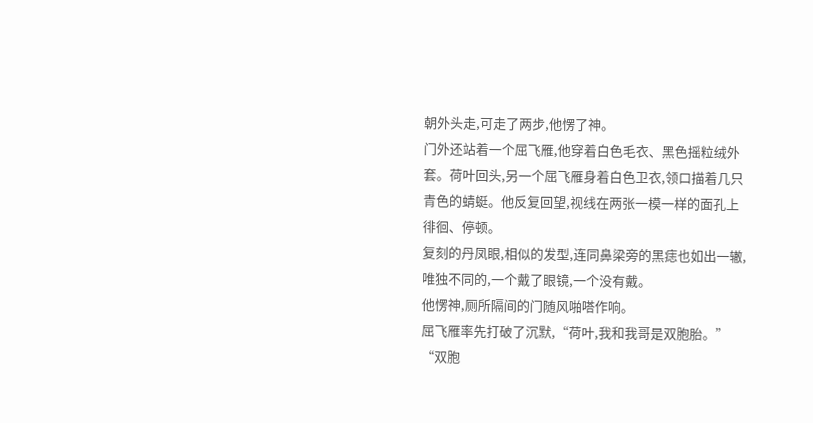朝外头走,可走了两步,他愣了神。
门外还站着一个屈飞雁,他穿着白色毛衣、黑色摇粒绒外套。荷叶回头,另一个屈飞雁身着白色卫衣,领口描着几只青色的蜻蜓。他反复回望,视线在两张一模一样的面孔上徘徊、停顿。
复刻的丹凤眼,相似的发型,连同鼻梁旁的黑痣也如出一辙,唯独不同的,一个戴了眼镜,一个没有戴。
他愣神,厕所隔间的门随风啪嗒作响。
屈飞雁率先打破了沉默,“荷叶,我和我哥是双胞胎。”
“双胞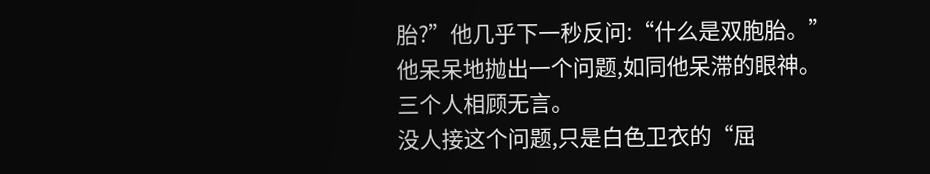胎?”他几乎下一秒反问:“什么是双胞胎。”
他呆呆地抛出一个问题,如同他呆滞的眼神。
三个人相顾无言。
没人接这个问题,只是白色卫衣的“屈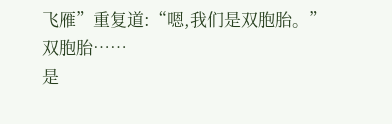飞雁”重复道:“嗯,我们是双胞胎。”
双胞胎……
是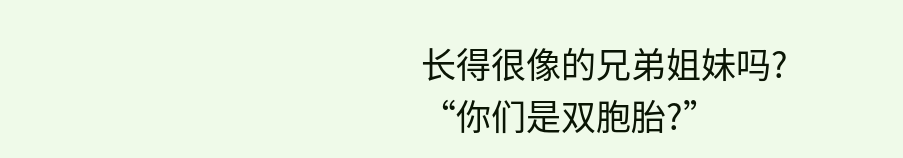长得很像的兄弟姐妹吗?
“你们是双胞胎?”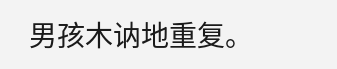男孩木讷地重复。